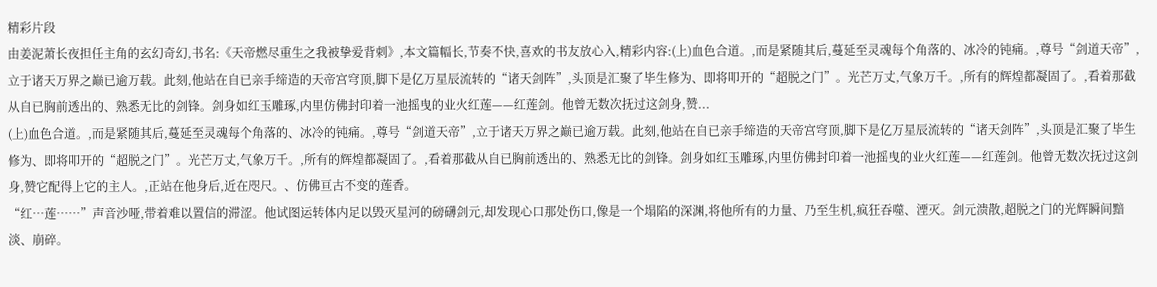精彩片段
由姜泥萧长夜担任主角的玄幻奇幻,书名:《天帝燃尽重生之我被挚爱背刺》,本文篇幅长,节奏不快,喜欢的书友放心入,精彩内容:(上)血色合道。,而是紧随其后,蔓延至灵魂每个角落的、冰冷的钝痛。,尊号“剑道天帝”,立于诸天万界之巅已逾万载。此刻,他站在自已亲手缔造的天帝宫穹顶,脚下是亿万星辰流转的“诸天剑阵”,头顶是汇聚了毕生修为、即将叩开的“超脱之门”。光芒万丈,气象万千。,所有的辉煌都凝固了。,看着那截从自已胸前透出的、熟悉无比的剑锋。剑身如红玉雕琢,内里仿佛封印着一池摇曳的业火红莲——红莲剑。他曾无数次抚过这剑身,赞...
(上)血色合道。,而是紧随其后,蔓延至灵魂每个角落的、冰冷的钝痛。,尊号“剑道天帝”,立于诸天万界之巅已逾万载。此刻,他站在自已亲手缔造的天帝宫穹顶,脚下是亿万星辰流转的“诸天剑阵”,头顶是汇聚了毕生修为、即将叩开的“超脱之门”。光芒万丈,气象万千。,所有的辉煌都凝固了。,看着那截从自已胸前透出的、熟悉无比的剑锋。剑身如红玉雕琢,内里仿佛封印着一池摇曳的业火红莲——红莲剑。他曾无数次抚过这剑身,赞它配得上它的主人。,正站在他身后,近在咫尺。、仿佛亘古不变的莲香。
“红…莲……”声音沙哑,带着难以置信的滞涩。他试图运转体内足以毁灭星河的磅礴剑元,却发现心口那处伤口,像是一个塌陷的深渊,将他所有的力量、乃至生机,疯狂吞噬、湮灭。剑元溃散,超脱之门的光辉瞬间黯淡、崩碎。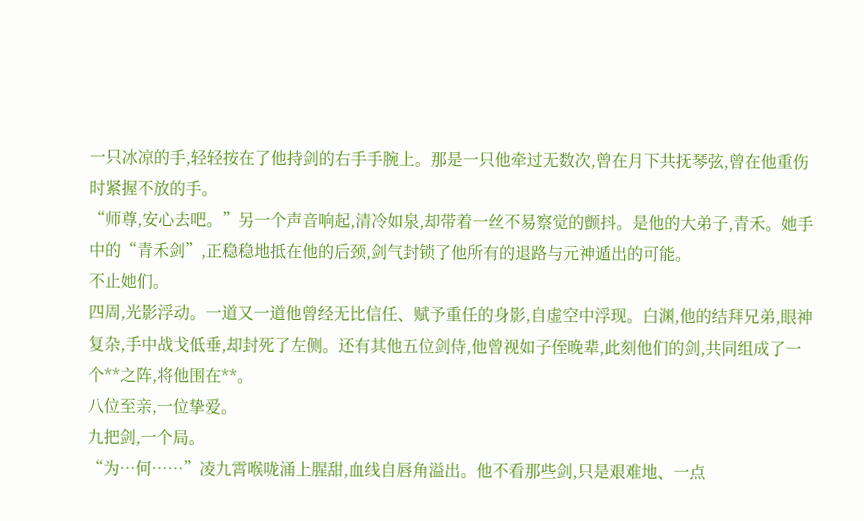一只冰凉的手,轻轻按在了他持剑的右手手腕上。那是一只他牵过无数次,曾在月下共抚琴弦,曾在他重伤时紧握不放的手。
“师尊,安心去吧。”另一个声音响起,清冷如泉,却带着一丝不易察觉的颤抖。是他的大弟子,青禾。她手中的“青禾剑”,正稳稳地抵在他的后颈,剑气封锁了他所有的退路与元神遁出的可能。
不止她们。
四周,光影浮动。一道又一道他曾经无比信任、赋予重任的身影,自虚空中浮现。白渊,他的结拜兄弟,眼神复杂,手中战戈低垂,却封死了左侧。还有其他五位剑侍,他曾视如子侄晚辈,此刻他们的剑,共同组成了一个**之阵,将他围在**。
八位至亲,一位挚爱。
九把剑,一个局。
“为…何……”凌九霄喉咙涌上腥甜,血线自唇角溢出。他不看那些剑,只是艰难地、一点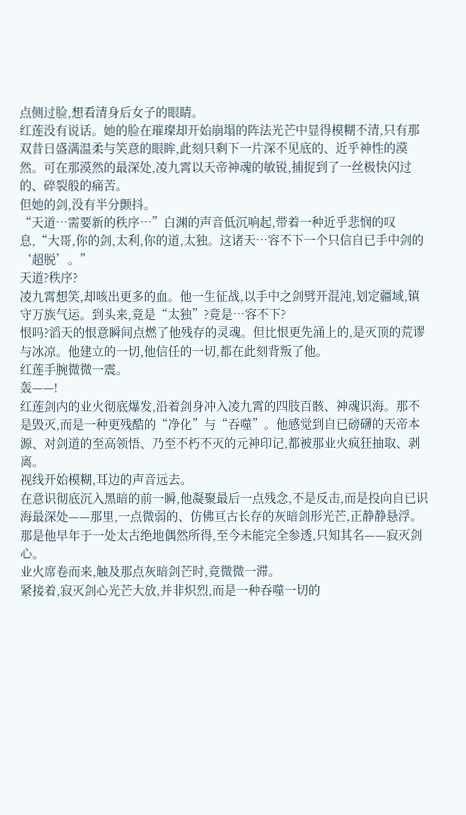点侧过脸,想看清身后女子的眼睛。
红莲没有说话。她的脸在璀璨却开始崩塌的阵法光芒中显得模糊不清,只有那双昔日盛满温柔与笑意的眼眸,此刻只剩下一片深不见底的、近乎神性的漠然。可在那漠然的最深处,凌九霄以天帝神魂的敏锐,捕捉到了一丝极快闪过的、碎裂般的痛苦。
但她的剑,没有半分颤抖。
“天道…需要新的秩序…”白渊的声音低沉响起,带着一种近乎悲悯的叹息,“大哥,你的剑,太利,你的道,太独。这诸天…容不下一个只信自已手中剑的‘超脱’。”
天道?秩序?
凌九霄想笑,却咳出更多的血。他一生征战,以手中之剑劈开混沌,划定疆域,镇守万族气运。到头来,竟是“太独”?竟是…容不下?
恨吗?滔天的恨意瞬间点燃了他残存的灵魂。但比恨更先涌上的,是灭顶的荒谬与冰凉。他建立的一切,他信任的一切,都在此刻背叛了他。
红莲手腕微微一震。
轰——!
红莲剑内的业火彻底爆发,沿着剑身冲入凌九霄的四肢百骸、神魂识海。那不是毁灭,而是一种更残酷的“净化”与“吞噬”。他感觉到自已磅礴的天帝本源、对剑道的至高领悟、乃至不朽不灭的元神印记,都被那业火疯狂抽取、剥离。
视线开始模糊,耳边的声音远去。
在意识彻底沉入黑暗的前一瞬,他凝聚最后一点残念,不是反击,而是投向自已识海最深处——那里,一点微弱的、仿佛亘古长存的灰暗剑形光芒,正静静悬浮。那是他早年于一处太古绝地偶然所得,至今未能完全参透,只知其名——寂灭剑心。
业火席卷而来,触及那点灰暗剑芒时,竟微微一滞。
紧接着,寂灭剑心光芒大放,并非炽烈,而是一种吞噬一切的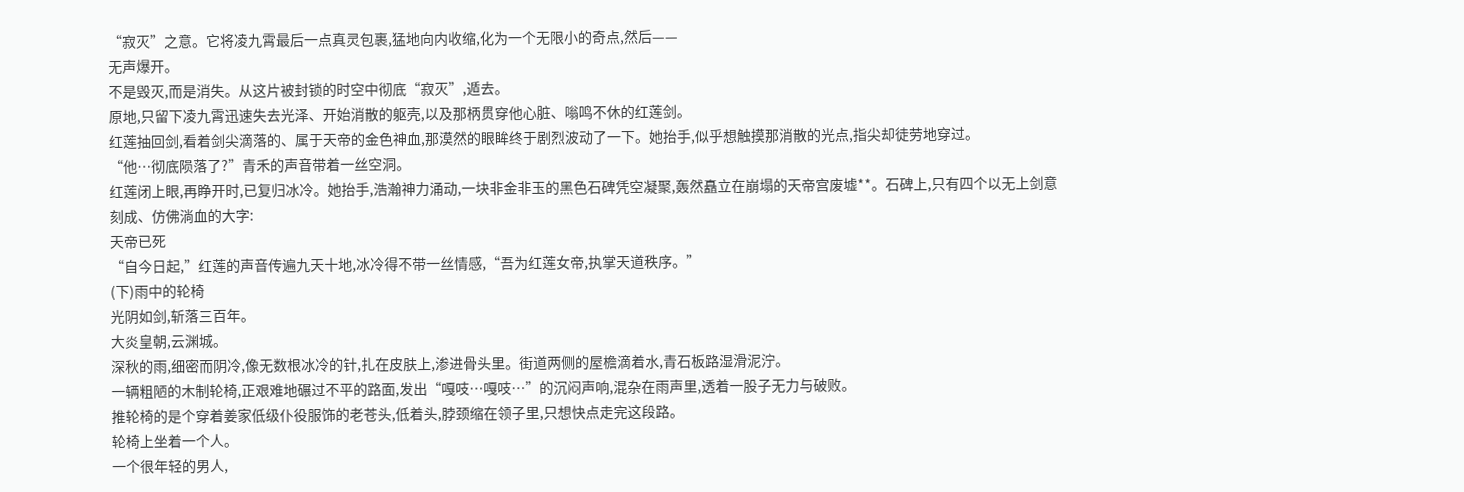“寂灭”之意。它将凌九霄最后一点真灵包裹,猛地向内收缩,化为一个无限小的奇点,然后——
无声爆开。
不是毁灭,而是消失。从这片被封锁的时空中彻底“寂灭”,遁去。
原地,只留下凌九霄迅速失去光泽、开始消散的躯壳,以及那柄贯穿他心脏、嗡鸣不休的红莲剑。
红莲抽回剑,看着剑尖滴落的、属于天帝的金色神血,那漠然的眼眸终于剧烈波动了一下。她抬手,似乎想触摸那消散的光点,指尖却徒劳地穿过。
“他…彻底陨落了?”青禾的声音带着一丝空洞。
红莲闭上眼,再睁开时,已复归冰冷。她抬手,浩瀚神力涌动,一块非金非玉的黑色石碑凭空凝聚,轰然矗立在崩塌的天帝宫废墟**。石碑上,只有四个以无上剑意刻成、仿佛淌血的大字:
天帝已死
“自今日起,”红莲的声音传遍九天十地,冰冷得不带一丝情感,“吾为红莲女帝,执掌天道秩序。”
(下)雨中的轮椅
光阴如剑,斩落三百年。
大炎皇朝,云渊城。
深秋的雨,细密而阴冷,像无数根冰冷的针,扎在皮肤上,渗进骨头里。街道两侧的屋檐滴着水,青石板路湿滑泥泞。
一辆粗陋的木制轮椅,正艰难地碾过不平的路面,发出“嘎吱…嘎吱…”的沉闷声响,混杂在雨声里,透着一股子无力与破败。
推轮椅的是个穿着姜家低级仆役服饰的老苍头,低着头,脖颈缩在领子里,只想快点走完这段路。
轮椅上坐着一个人。
一个很年轻的男人,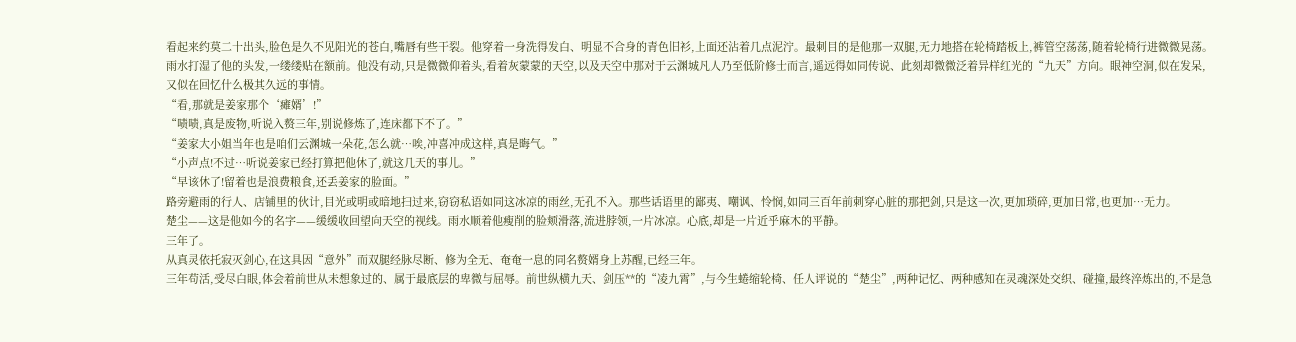看起来约莫二十出头,脸色是久不见阳光的苍白,嘴唇有些干裂。他穿着一身洗得发白、明显不合身的青色旧衫,上面还沾着几点泥泞。最刺目的是他那一双腿,无力地搭在轮椅踏板上,裤管空荡荡,随着轮椅行进微微晃荡。
雨水打湿了他的头发,一缕缕贴在额前。他没有动,只是微微仰着头,看着灰蒙蒙的天空,以及天空中那对于云渊城凡人乃至低阶修士而言,遥远得如同传说、此刻却微微泛着异样红光的“九天”方向。眼神空洞,似在发呆,又似在回忆什么极其久远的事情。
“看,那就是姜家那个‘瘫婿’!”
“啧啧,真是废物,听说入赘三年,别说修炼了,连床都下不了。”
“姜家大小姐当年也是咱们云渊城一朵花,怎么就…唉,冲喜冲成这样,真是晦气。”
“小声点!不过…听说姜家已经打算把他休了,就这几天的事儿。”
“早该休了!留着也是浪费粮食,还丢姜家的脸面。”
路旁避雨的行人、店铺里的伙计,目光或明或暗地扫过来,窃窃私语如同这冰凉的雨丝,无孔不入。那些话语里的鄙夷、嘲讽、怜悯,如同三百年前刺穿心脏的那把剑,只是这一次,更加琐碎,更加日常,也更加…无力。
楚尘——这是他如今的名字——缓缓收回望向天空的视线。雨水顺着他瘦削的脸颊滑落,流进脖领,一片冰凉。心底,却是一片近乎麻木的平静。
三年了。
从真灵依托寂灭剑心,在这具因“意外”而双腿经脉尽断、修为全无、奄奄一息的同名赘婿身上苏醒,已经三年。
三年苟活,受尽白眼,体会着前世从未想象过的、属于最底层的卑微与屈辱。前世纵横九天、剑压**的“凌九霄”,与今生蜷缩轮椅、任人评说的“楚尘”,两种记忆、两种感知在灵魂深处交织、碰撞,最终淬炼出的,不是急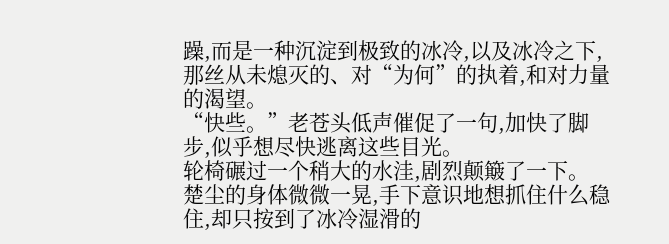躁,而是一种沉淀到极致的冰冷,以及冰冷之下,那丝从未熄灭的、对“为何”的执着,和对力量的渴望。
“快些。”老苍头低声催促了一句,加快了脚步,似乎想尽快逃离这些目光。
轮椅碾过一个稍大的水洼,剧烈颠簸了一下。
楚尘的身体微微一晃,手下意识地想抓住什么稳住,却只按到了冰冷湿滑的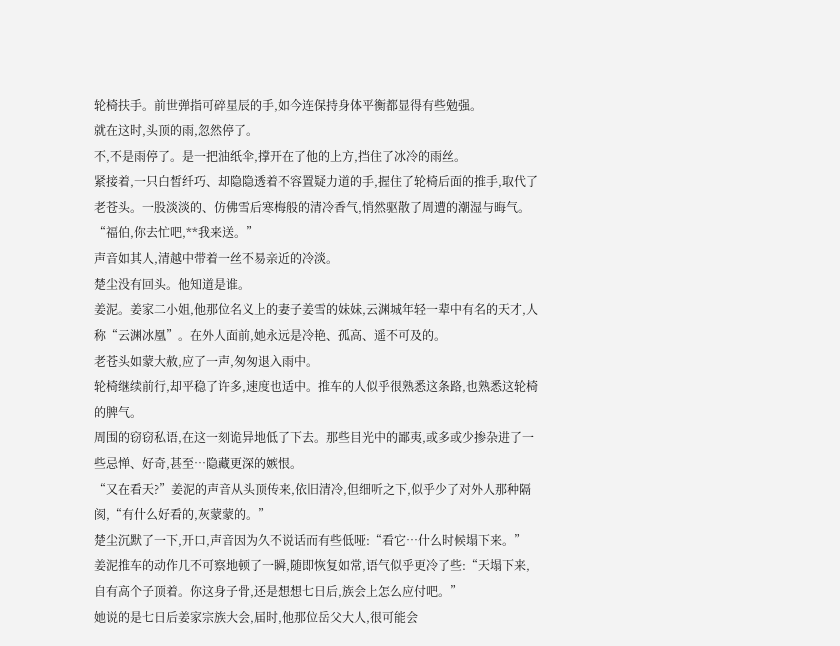轮椅扶手。前世弹指可碎星辰的手,如今连保持身体平衡都显得有些勉强。
就在这时,头顶的雨,忽然停了。
不,不是雨停了。是一把油纸伞,撑开在了他的上方,挡住了冰冷的雨丝。
紧接着,一只白皙纤巧、却隐隐透着不容置疑力道的手,握住了轮椅后面的推手,取代了老苍头。一股淡淡的、仿佛雪后寒梅般的清冷香气,悄然驱散了周遭的潮湿与晦气。
“福伯,你去忙吧,**我来送。”
声音如其人,清越中带着一丝不易亲近的冷淡。
楚尘没有回头。他知道是谁。
姜泥。姜家二小姐,他那位名义上的妻子姜雪的妹妹,云渊城年轻一辈中有名的天才,人称“云渊冰凰”。在外人面前,她永远是冷艳、孤高、遥不可及的。
老苍头如蒙大赦,应了一声,匆匆退入雨中。
轮椅继续前行,却平稳了许多,速度也适中。推车的人似乎很熟悉这条路,也熟悉这轮椅的脾气。
周围的窃窃私语,在这一刻诡异地低了下去。那些目光中的鄙夷,或多或少掺杂进了一些忌惮、好奇,甚至…隐藏更深的嫉恨。
“又在看天?”姜泥的声音从头顶传来,依旧清冷,但细听之下,似乎少了对外人那种隔阂,“有什么好看的,灰蒙蒙的。”
楚尘沉默了一下,开口,声音因为久不说话而有些低哑:“看它…什么时候塌下来。”
姜泥推车的动作几不可察地顿了一瞬,随即恢复如常,语气似乎更冷了些:“天塌下来,自有高个子顶着。你这身子骨,还是想想七日后,族会上怎么应付吧。”
她说的是七日后姜家宗族大会,届时,他那位岳父大人,很可能会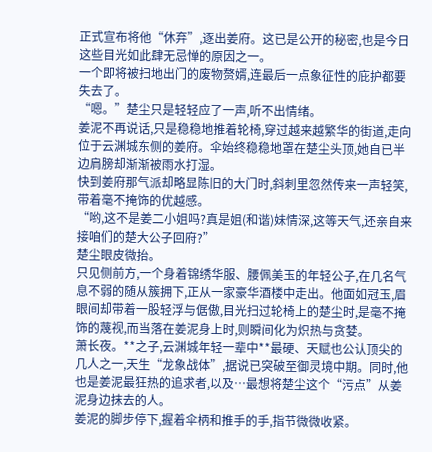正式宣布将他“休弃”,逐出姜府。这已是公开的秘密,也是今日这些目光如此肆无忌惮的原因之一。
一个即将被扫地出门的废物赘婿,连最后一点象征性的庇护都要失去了。
“嗯。”楚尘只是轻轻应了一声,听不出情绪。
姜泥不再说话,只是稳稳地推着轮椅,穿过越来越繁华的街道,走向位于云渊城东侧的姜府。伞始终稳稳地罩在楚尘头顶,她自已半边肩膀却渐渐被雨水打湿。
快到姜府那气派却略显陈旧的大门时,斜刺里忽然传来一声轻笑,带着毫不掩饰的优越感。
“哟,这不是姜二小姐吗?真是姐(和谐)妹情深,这等天气,还亲自来接咱们的楚大公子回府?”
楚尘眼皮微抬。
只见侧前方,一个身着锦绣华服、腰佩美玉的年轻公子,在几名气息不弱的随从簇拥下,正从一家豪华酒楼中走出。他面如冠玉,眉眼间却带着一股轻浮与倨傲,目光扫过轮椅上的楚尘时,是毫不掩饰的蔑视,而当落在姜泥身上时,则瞬间化为炽热与贪婪。
萧长夜。**之子,云渊城年轻一辈中**最硬、天赋也公认顶尖的几人之一,天生“龙象战体”,据说已突破至御灵境中期。同时,他也是姜泥最狂热的追求者,以及…最想将楚尘这个“污点”从姜泥身边抹去的人。
姜泥的脚步停下,握着伞柄和推手的手,指节微微收紧。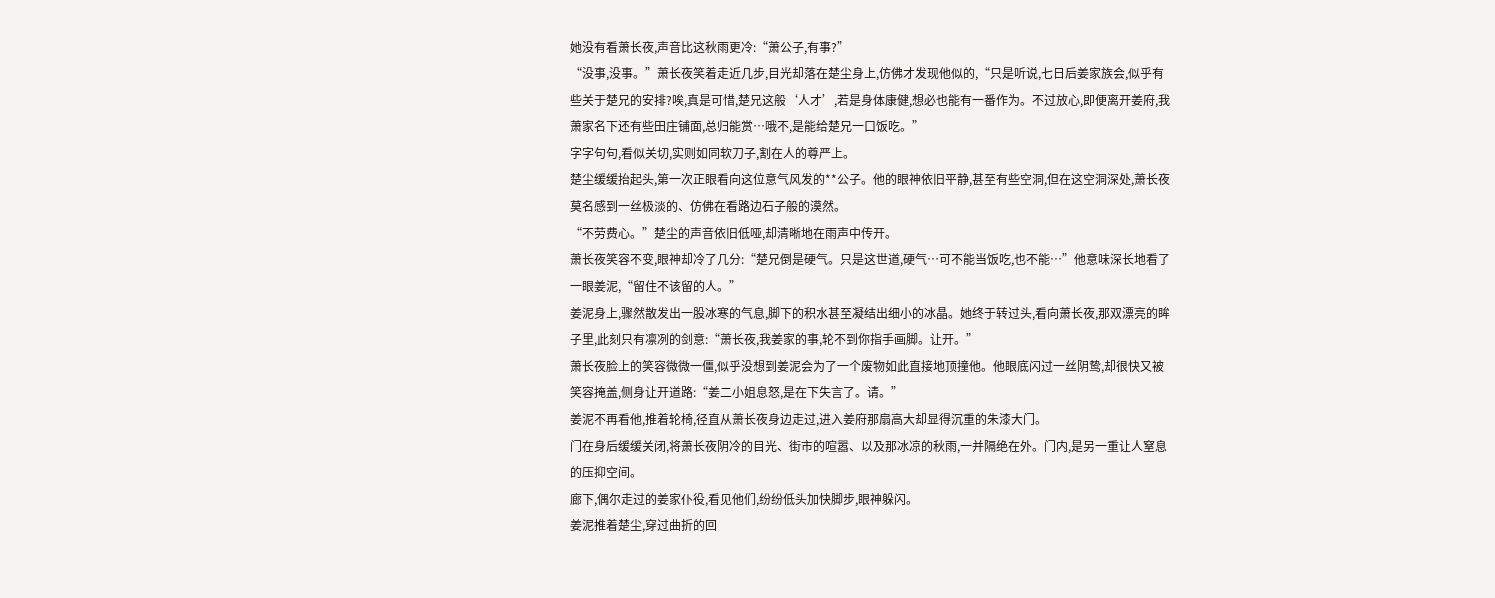她没有看萧长夜,声音比这秋雨更冷:“萧公子,有事?”
“没事,没事。”萧长夜笑着走近几步,目光却落在楚尘身上,仿佛才发现他似的,“只是听说,七日后姜家族会,似乎有些关于楚兄的安排?唉,真是可惜,楚兄这般‘人才’,若是身体康健,想必也能有一番作为。不过放心,即便离开姜府,我萧家名下还有些田庄铺面,总归能赏…哦不,是能给楚兄一口饭吃。”
字字句句,看似关切,实则如同软刀子,割在人的尊严上。
楚尘缓缓抬起头,第一次正眼看向这位意气风发的**公子。他的眼神依旧平静,甚至有些空洞,但在这空洞深处,萧长夜莫名感到一丝极淡的、仿佛在看路边石子般的漠然。
“不劳费心。”楚尘的声音依旧低哑,却清晰地在雨声中传开。
萧长夜笑容不变,眼神却冷了几分:“楚兄倒是硬气。只是这世道,硬气…可不能当饭吃,也不能…”他意味深长地看了一眼姜泥,“留住不该留的人。”
姜泥身上,骤然散发出一股冰寒的气息,脚下的积水甚至凝结出细小的冰晶。她终于转过头,看向萧长夜,那双漂亮的眸子里,此刻只有凛冽的剑意:“萧长夜,我姜家的事,轮不到你指手画脚。让开。”
萧长夜脸上的笑容微微一僵,似乎没想到姜泥会为了一个废物如此直接地顶撞他。他眼底闪过一丝阴鸷,却很快又被笑容掩盖,侧身让开道路:“姜二小姐息怒,是在下失言了。请。”
姜泥不再看他,推着轮椅,径直从萧长夜身边走过,进入姜府那扇高大却显得沉重的朱漆大门。
门在身后缓缓关闭,将萧长夜阴冷的目光、街市的喧嚣、以及那冰凉的秋雨,一并隔绝在外。门内,是另一重让人窒息的压抑空间。
廊下,偶尔走过的姜家仆役,看见他们,纷纷低头加快脚步,眼神躲闪。
姜泥推着楚尘,穿过曲折的回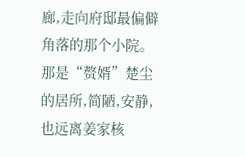廊,走向府邸最偏僻角落的那个小院。那是“赘婿”楚尘的居所,简陋,安静,也远离姜家核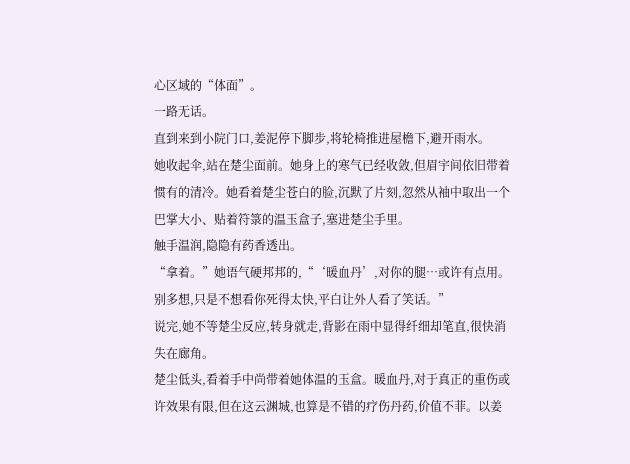心区域的“体面”。
一路无话。
直到来到小院门口,姜泥停下脚步,将轮椅推进屋檐下,避开雨水。
她收起伞,站在楚尘面前。她身上的寒气已经收敛,但眉宇间依旧带着惯有的清冷。她看着楚尘苍白的脸,沉默了片刻,忽然从袖中取出一个巴掌大小、贴着符箓的温玉盒子,塞进楚尘手里。
触手温润,隐隐有药香透出。
“拿着。”她语气硬邦邦的,“‘暖血丹’,对你的腿…或许有点用。别多想,只是不想看你死得太快,平白让外人看了笑话。”
说完,她不等楚尘反应,转身就走,背影在雨中显得纤细却笔直,很快消失在廊角。
楚尘低头,看着手中尚带着她体温的玉盒。暖血丹,对于真正的重伤或许效果有限,但在这云渊城,也算是不错的疗伤丹药,价值不菲。以姜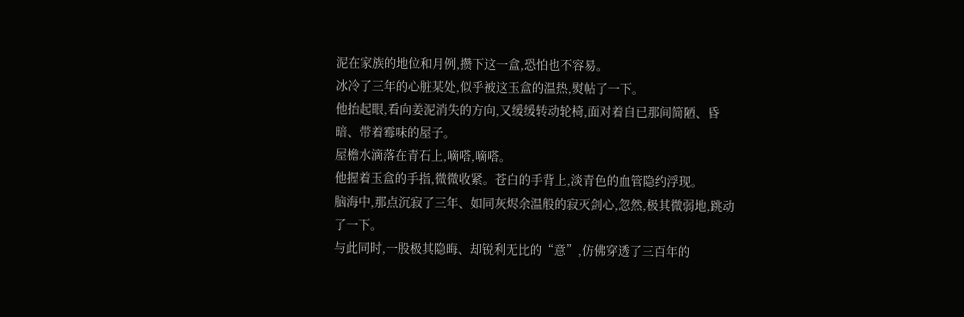泥在家族的地位和月例,攒下这一盒,恐怕也不容易。
冰冷了三年的心脏某处,似乎被这玉盒的温热,熨帖了一下。
他抬起眼,看向姜泥消失的方向,又缓缓转动轮椅,面对着自已那间简陋、昏暗、带着霉味的屋子。
屋檐水滴落在青石上,嘀嗒,嘀嗒。
他握着玉盒的手指,微微收紧。苍白的手背上,淡青色的血管隐约浮现。
脑海中,那点沉寂了三年、如同灰烬余温般的寂灭剑心,忽然,极其微弱地,跳动了一下。
与此同时,一股极其隐晦、却锐利无比的“意”,仿佛穿透了三百年的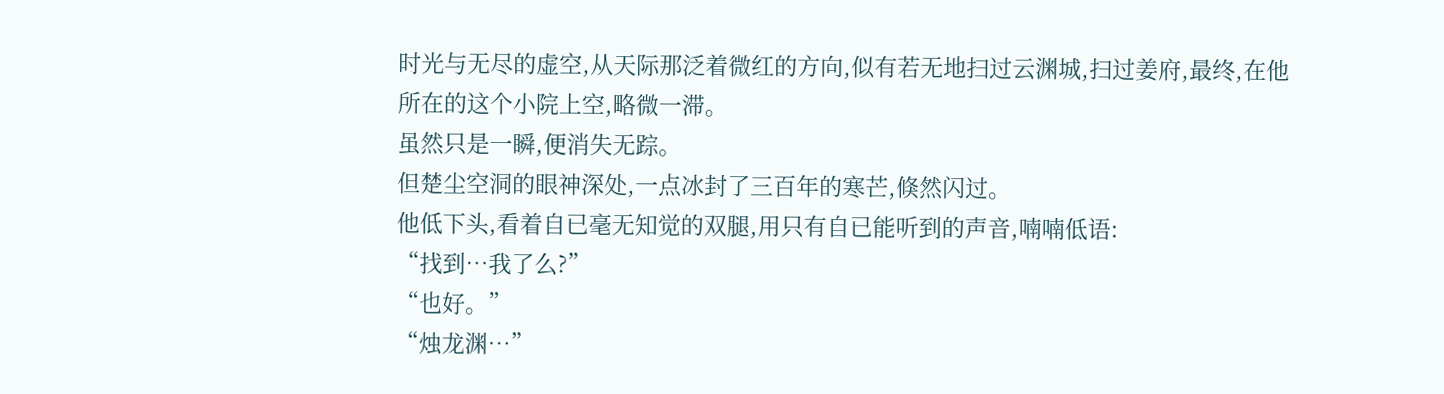时光与无尽的虚空,从天际那泛着微红的方向,似有若无地扫过云渊城,扫过姜府,最终,在他所在的这个小院上空,略微一滞。
虽然只是一瞬,便消失无踪。
但楚尘空洞的眼神深处,一点冰封了三百年的寒芒,倏然闪过。
他低下头,看着自已毫无知觉的双腿,用只有自已能听到的声音,喃喃低语:
“找到…我了么?”
“也好。”
“烛龙渊…”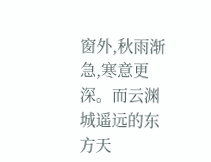窗外,秋雨渐急,寒意更深。而云渊城遥远的东方天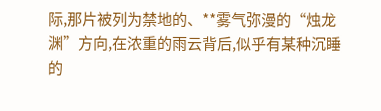际,那片被列为禁地的、**雾气弥漫的“烛龙渊”方向,在浓重的雨云背后,似乎有某种沉睡的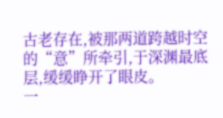古老存在,被那两道跨越时空的“意”所牵引,于深渊最底层,缓缓睁开了眼皮。
一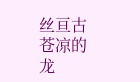丝亘古苍凉的龙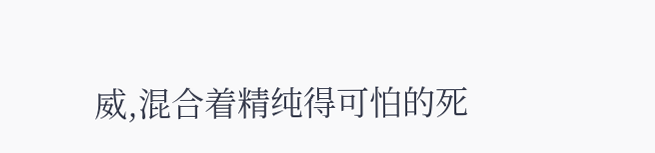威,混合着精纯得可怕的死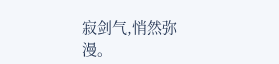寂剑气,悄然弥漫。